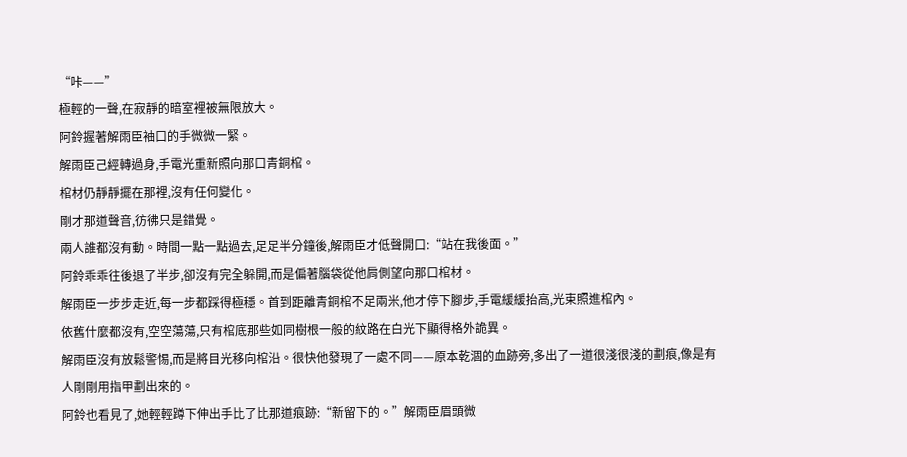“咔——”
極輕的一聲,在寂靜的暗室裡被無限放大。
阿鈴握著解雨臣袖口的手微微一緊。
解雨臣己經轉過身,手電光重新照向那口青銅棺。
棺材仍靜靜擺在那裡,沒有任何變化。
剛才那道聲音,彷彿只是錯覺。
兩人誰都沒有動。時間一點一點過去,足足半分鐘後,解雨臣才低聲開口:“站在我後面。”
阿鈴乖乖往後退了半步,卻沒有完全躲開,而是偏著腦袋從他肩側望向那口棺材。
解雨臣一步步走近,每一步都踩得極穩。首到距離青銅棺不足兩米,他才停下腳步,手電緩緩抬高,光束照進棺內。
依舊什麼都沒有,空空蕩蕩,只有棺底那些如同樹根一般的紋路在白光下顯得格外詭異。
解雨臣沒有放鬆警惕,而是將目光移向棺沿。很快他發現了一處不同——原本乾涸的血跡旁,多出了一道很淺很淺的劃痕,像是有人剛剛用指甲劃出來的。
阿鈴也看見了,她輕輕蹲下伸出手比了比那道痕跡:“新留下的。”解雨臣眉頭微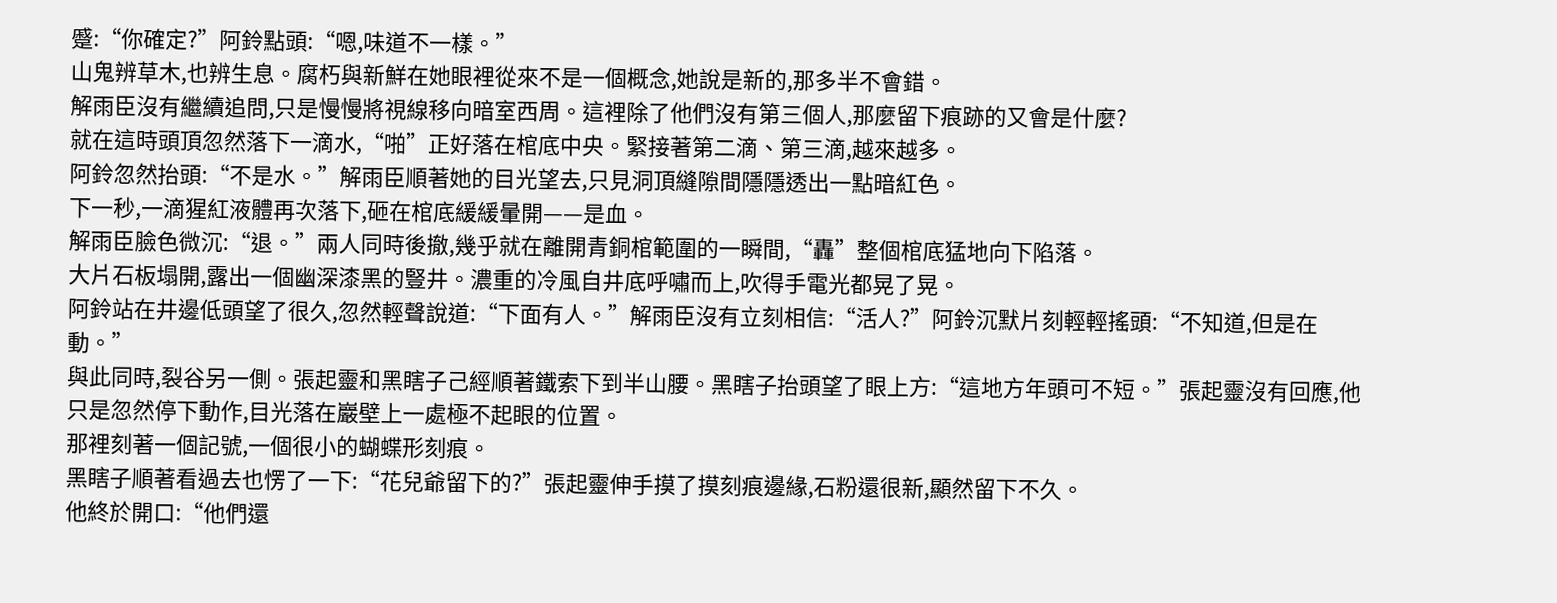蹙:“你確定?”阿鈴點頭:“嗯,味道不一樣。”
山鬼辨草木,也辨生息。腐朽與新鮮在她眼裡從來不是一個概念,她說是新的,那多半不會錯。
解雨臣沒有繼續追問,只是慢慢將視線移向暗室西周。這裡除了他們沒有第三個人,那麼留下痕跡的又會是什麼?
就在這時頭頂忽然落下一滴水,“啪”正好落在棺底中央。緊接著第二滴、第三滴,越來越多。
阿鈴忽然抬頭:“不是水。”解雨臣順著她的目光望去,只見洞頂縫隙間隱隱透出一點暗紅色。
下一秒,一滴猩紅液體再次落下,砸在棺底緩緩暈開——是血。
解雨臣臉色微沉:“退。”兩人同時後撤,幾乎就在離開青銅棺範圍的一瞬間,“轟”整個棺底猛地向下陷落。
大片石板塌開,露出一個幽深漆黑的豎井。濃重的冷風自井底呼嘯而上,吹得手電光都晃了晃。
阿鈴站在井邊低頭望了很久,忽然輕聲說道:“下面有人。”解雨臣沒有立刻相信:“活人?”阿鈴沉默片刻輕輕搖頭:“不知道,但是在動。”
與此同時,裂谷另一側。張起靈和黑瞎子己經順著鐵索下到半山腰。黑瞎子抬頭望了眼上方:“這地方年頭可不短。”張起靈沒有回應,他只是忽然停下動作,目光落在巖壁上一處極不起眼的位置。
那裡刻著一個記號,一個很小的蝴蝶形刻痕。
黑瞎子順著看過去也愣了一下:“花兒爺留下的?”張起靈伸手摸了摸刻痕邊緣,石粉還很新,顯然留下不久。
他終於開口:“他們還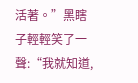活著。”黑瞎子輕輕笑了一聲:“我就知道,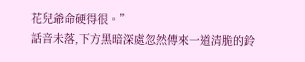花兒爺命硬得很。”
話音未落,下方黑暗深處忽然傳來一道清脆的鈴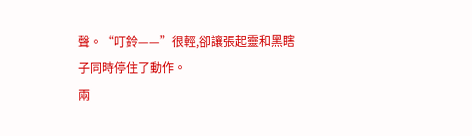聲。“叮鈴——”很輕,卻讓張起靈和黑瞎子同時停住了動作。
兩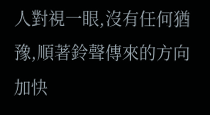人對視一眼,沒有任何猶豫,順著鈴聲傳來的方向加快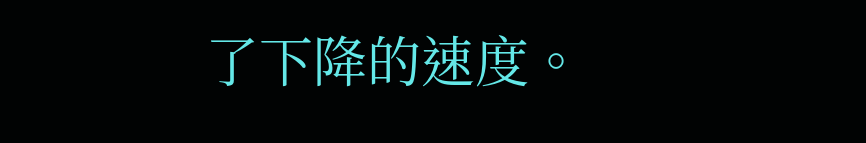了下降的速度。